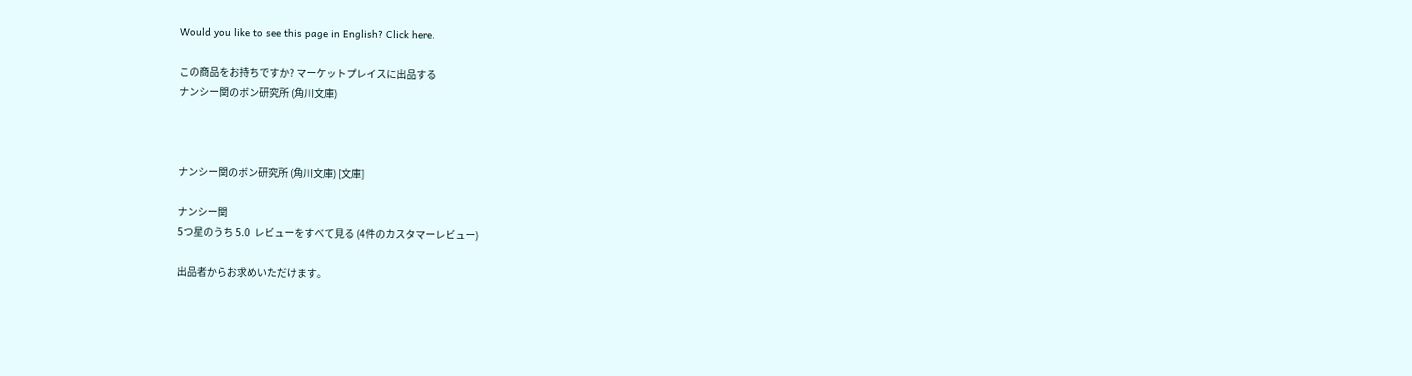Would you like to see this page in English? Click here.

この商品をお持ちですか? マーケットプレイスに出品する
ナンシー関のボン研究所 (角川文庫)



ナンシー関のボン研究所 (角川文庫) [文庫]

ナンシー関
5つ星のうち 5.0  レビューをすべて見る (4件のカスタマーレビュー)

出品者からお求めいただけます。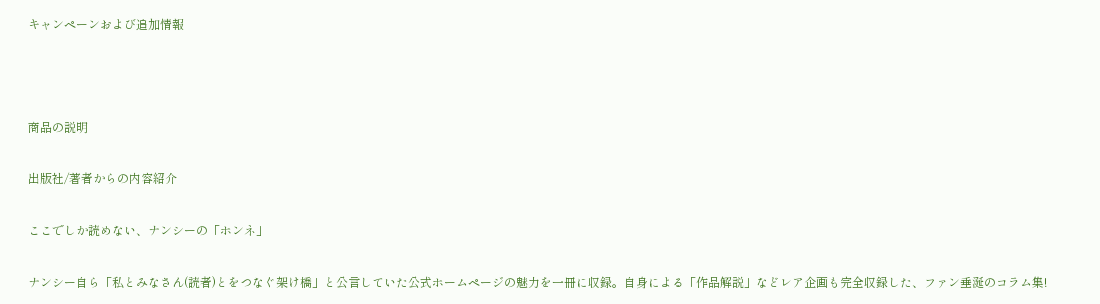キャンペーンおよび追加情報



商品の説明

出版社/著者からの内容紹介

ここでしか読めない、ナンシーの「ホンネ」

ナンシー自ら「私とみなさん(読者)とをつなぐ架け橋」と公言していた公式ホームページの魅力を一冊に収録。自身による「作品解説」などレア企画も完全収録した、ファン垂涎のコラム集!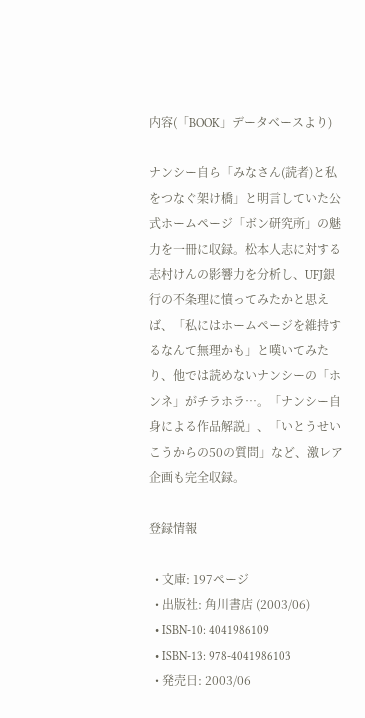内容(「BOOK」データベースより)

ナンシー自ら「みなさん(読者)と私をつなぐ架け橋」と明言していた公式ホームページ「ボン研究所」の魅力を一冊に収録。松本人志に対する志村けんの影響力を分析し、UFJ銀行の不条理に憤ってみたかと思えば、「私にはホームページを維持するなんて無理かも」と嘆いてみたり、他では読めないナンシーの「ホンネ」がチラホラ…。「ナンシー自身による作品解説」、「いとうせいこうからの50の質問」など、激レア企画も完全収録。

登録情報

  • 文庫: 197ページ
  • 出版社: 角川書店 (2003/06)
  • ISBN-10: 4041986109
  • ISBN-13: 978-4041986103
  • 発売日: 2003/06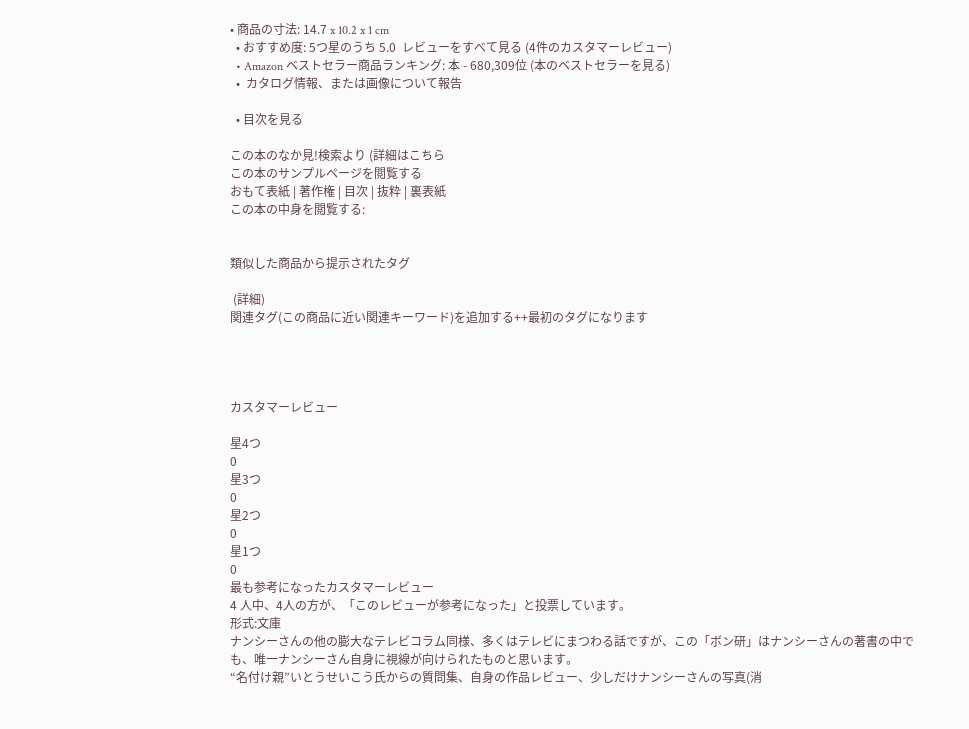• 商品の寸法: 14.7 x 10.2 x 1 cm
  • おすすめ度: 5つ星のうち 5.0  レビューをすべて見る (4件のカスタマーレビュー)
  • Amazon ベストセラー商品ランキング: 本 - 680,309位 (本のベストセラーを見る)
  •  カタログ情報、または画像について報告

  • 目次を見る

この本のなか見!検索より (詳細はこちら
この本のサンプルページを閲覧する
おもて表紙 | 著作権 | 目次 | 抜粋 | 裏表紙
この本の中身を閲覧する:


類似した商品から提示されたタグ

 (詳細)
関連タグ(この商品に近い関連キーワード)を追加する++最初のタグになります




カスタマーレビュー

星4つ
0
星3つ
0
星2つ
0
星1つ
0
最も参考になったカスタマーレビュー
4 人中、4人の方が、「このレビューが参考になった」と投票しています。
形式:文庫
ナンシーさんの他の膨大なテレビコラム同様、多くはテレビにまつわる話ですが、この「ボン研」はナンシーさんの著書の中でも、唯一ナンシーさん自身に視線が向けられたものと思います。
“名付け親”いとうせいこう氏からの質問集、自身の作品レビュー、少しだけナンシーさんの写真(消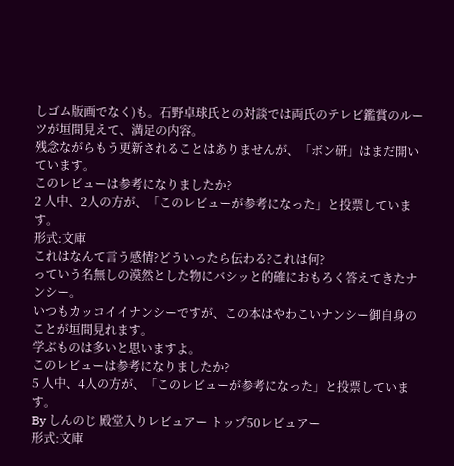しゴム版画でなく)も。石野卓球氏との対談では両氏のテレビ鑑賞のルーツが垣間見えて、満足の内容。
残念ながらもう更新されることはありませんが、「ボン研」はまだ開いています。
このレビューは参考になりましたか?
2 人中、2人の方が、「このレビューが参考になった」と投票しています。
形式:文庫
これはなんて言う感情?どういったら伝わる?これは何?
っていう名無しの漠然とした物にバシッと的確におもろく答えてきたナンシー。
いつもカッコイイナンシーですが、この本はやわこいナンシー御自身のことが垣間見れます。
学ぶものは多いと思いますよ。
このレビューは参考になりましたか?
5 人中、4人の方が、「このレビューが参考になった」と投票しています。
By しんのじ 殿堂入りレビュアー トップ50レビュアー
形式:文庫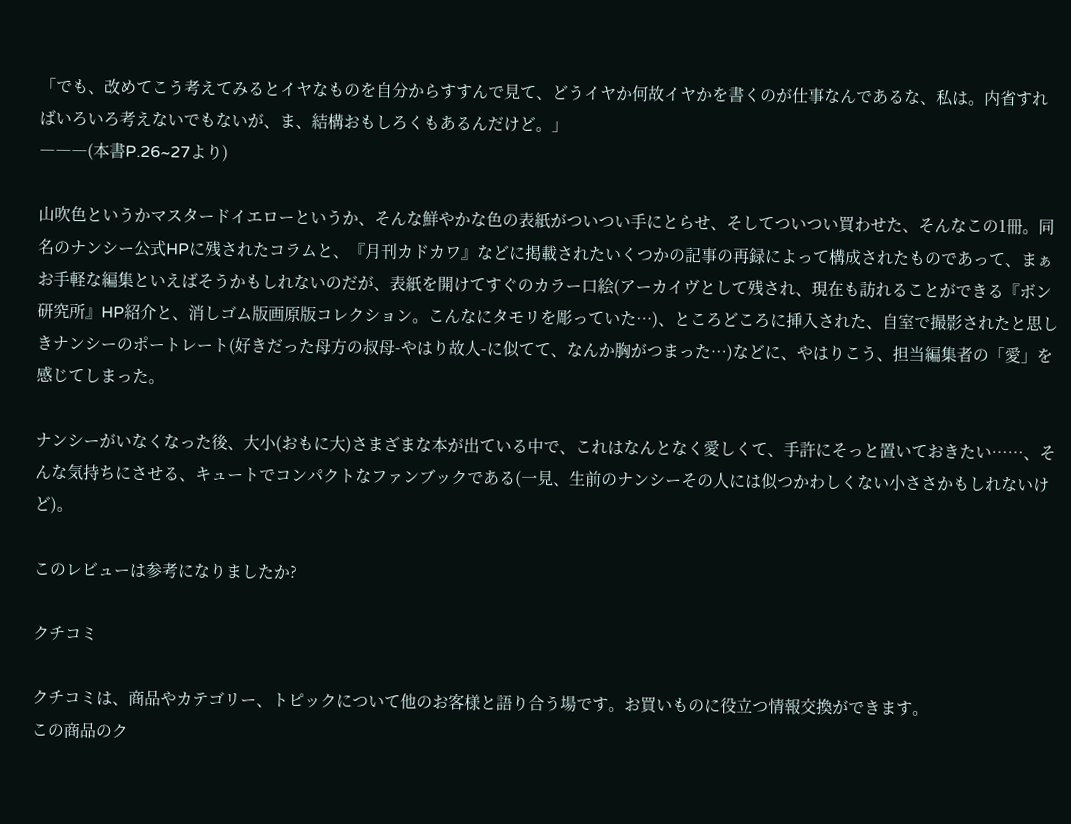「でも、改めてこう考えてみるとイヤなものを自分からすすんで見て、どうイヤか何故イヤかを書くのが仕事なんであるな、私は。内省すればいろいろ考えないでもないが、ま、結構おもしろくもあるんだけど。」
―――(本書P.26~27より)

山吹色というかマスタードイエローというか、そんな鮮やかな色の表紙がついつい手にとらせ、そしてついつい買わせた、そんなこの1冊。同名のナンシー公式HPに残されたコラムと、『月刊カドカワ』などに掲載されたいくつかの記事の再録によって構成されたものであって、まぁお手軽な編集といえばそうかもしれないのだが、表紙を開けてすぐのカラー口絵(アーカイヴとして残され、現在も訪れることができる『ボン研究所』HP紹介と、消しゴム版画原版コレクション。こんなにタモリを彫っていた…)、ところどころに挿入された、自室で撮影されたと思しきナンシーのポートレート(好きだった母方の叔母-やはり故人-に似てて、なんか胸がつまった…)などに、やはりこう、担当編集者の「愛」を感じてしまった。

ナンシーがいなくなった後、大小(おもに大)さまざまな本が出ている中で、これはなんとなく愛しくて、手許にそっと置いておきたい……、そんな気持ちにさせる、キュートでコンパクトなファンブックである(一見、生前のナンシーその人には似つかわしくない小ささかもしれないけど)。

このレビューは参考になりましたか?

クチコミ

クチコミは、商品やカテゴリー、トピックについて他のお客様と語り合う場です。お買いものに役立つ情報交換ができます。
この商品のク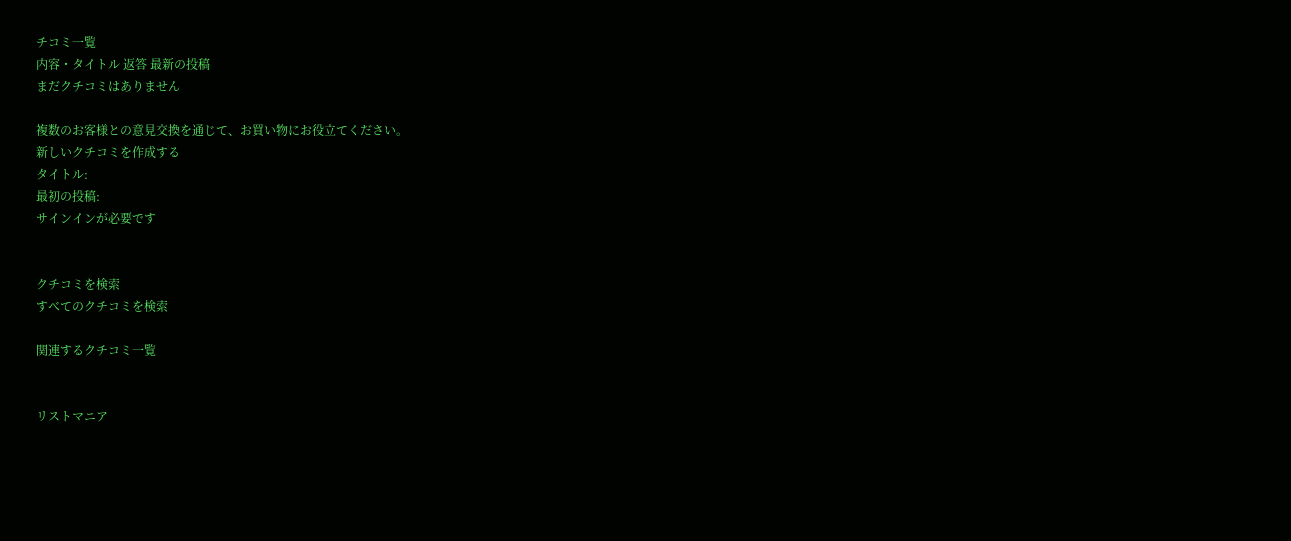チコミ一覧
内容・タイトル 返答 最新の投稿
まだクチコミはありません

複数のお客様との意見交換を通じて、お買い物にお役立てください。
新しいクチコミを作成する
タイトル:
最初の投稿:
サインインが必要です


クチコミを検索
すべてのクチコミを検索

関連するクチコミ一覧


リストマニア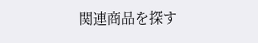関連商品を探す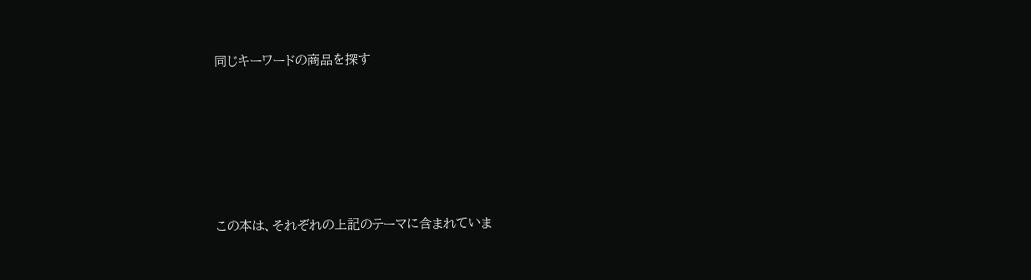同じキーワードの商品を探す










この本は、それぞれの上記のテーマに含まれていま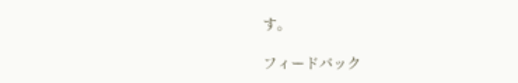す。

フィードバック